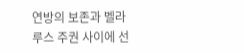연방의 보존과 벨라루스 주권 사이에 선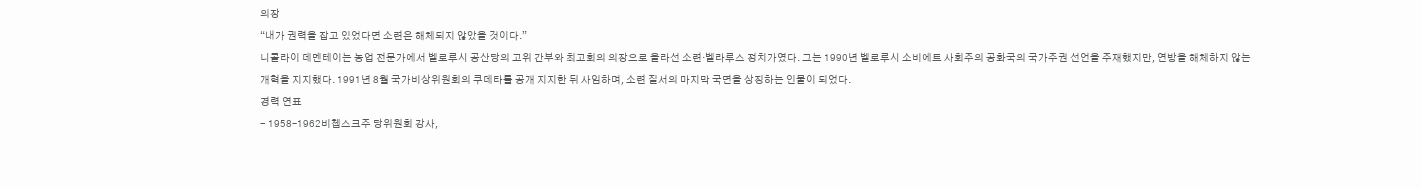의장
“내가 권력을 잡고 있었다면 소련은 해체되지 않았을 것이다.”
니콜라이 데멘테이는 농업 전문가에서 벨로루시 공산당의 고위 간부와 최고회의 의장으로 올라선 소련·벨라루스 정치가였다. 그는 1990년 벨로루시 소비에트 사회주의 공화국의 국가주권 선언을 주재했지만, 연방을 해체하지 않는 개혁을 지지했다. 1991년 8월 국가비상위원회의 쿠데타를 공개 지지한 뒤 사임하며, 소련 질서의 마지막 국면을 상징하는 인물이 되었다.
경력 연표
- 1958–1962비쳅스크주 당위원회 강사,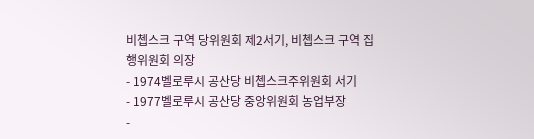비쳅스크 구역 당위원회 제2서기, 비쳅스크 구역 집행위원회 의장
- 1974벨로루시 공산당 비쳅스크주위원회 서기
- 1977벨로루시 공산당 중앙위원회 농업부장
-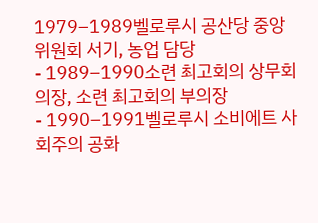1979–1989벨로루시 공산당 중앙위원회 서기, 농업 담당
- 1989–1990소련 최고회의 상무회 의장, 소련 최고회의 부의장
- 1990–1991벨로루시 소비에트 사회주의 공화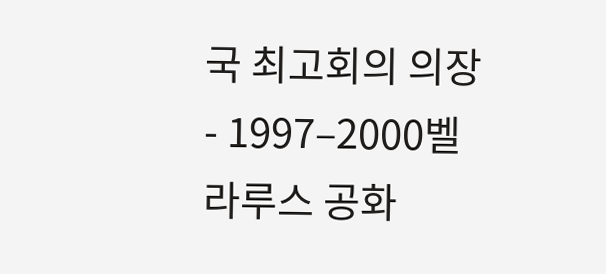국 최고회의 의장
- 1997–2000벨라루스 공화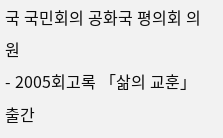국 국민회의 공화국 평의회 의원
- 2005회고록 「삶의 교훈」 출간